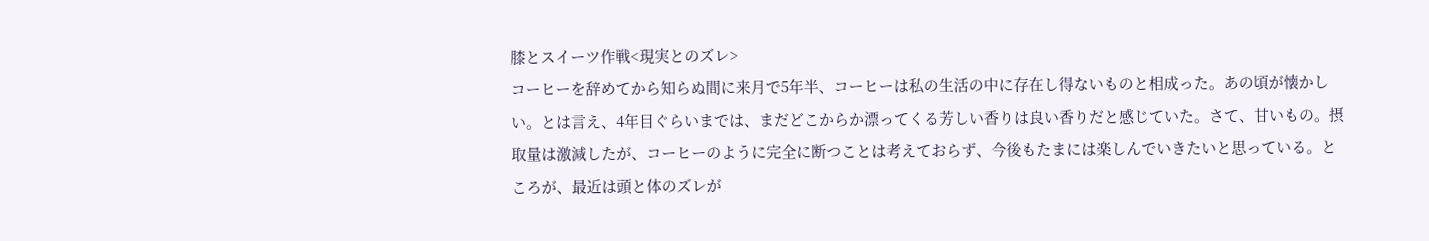膝とスイーツ作戦<現実とのズレ>
コーヒーを辞めてから知らぬ間に来月で5年半、コーヒーは私の生活の中に存在し得ないものと相成った。あの頃が懐かしい。とは言え、4年目ぐらいまでは、まだどこからか漂ってくる芳しい香りは良い香りだと感じていた。さて、甘いもの。摂取量は激減したが、コーヒーのように完全に断つことは考えておらず、今後もたまには楽しんでいきたいと思っている。ところが、最近は頭と体のズレが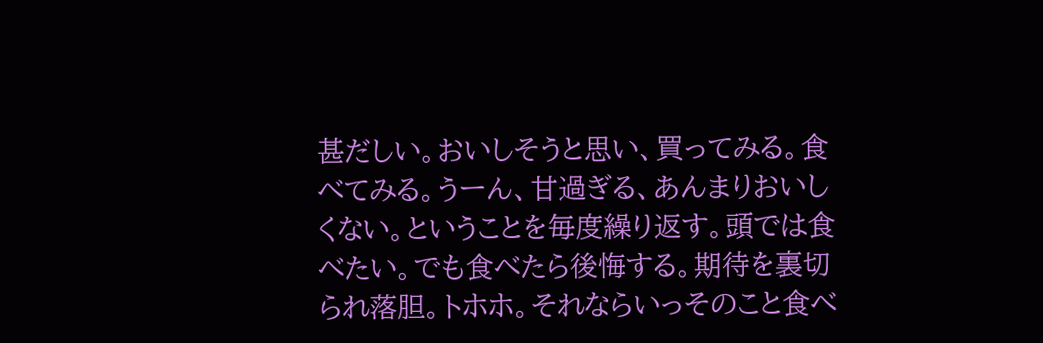甚だしい。おいしそうと思い、買ってみる。食べてみる。うーん、甘過ぎる、あんまりおいしくない。ということを毎度繰り返す。頭では食べたい。でも食べたら後悔する。期待を裏切られ落胆。トホホ。それならいっそのこと食べ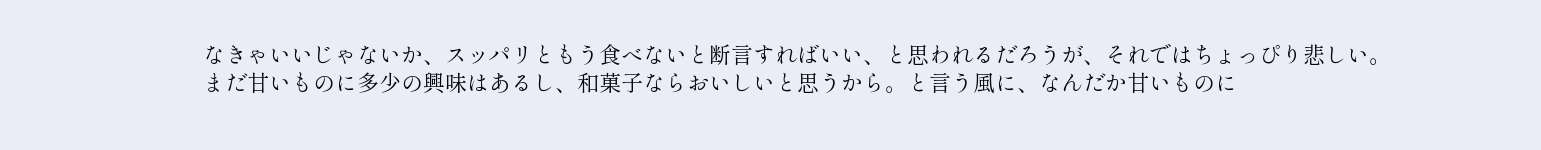なきゃいいじゃないか、スッパリともう食べないと断言すればいい、と思われるだろうが、それではちょっぴり悲しい。まだ甘いものに多少の興味はあるし、和菓子ならおいしいと思うから。と言う風に、なんだか甘いものに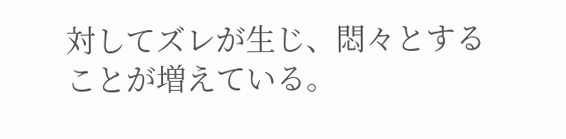対してズレが生じ、悶々とすることが増えている。